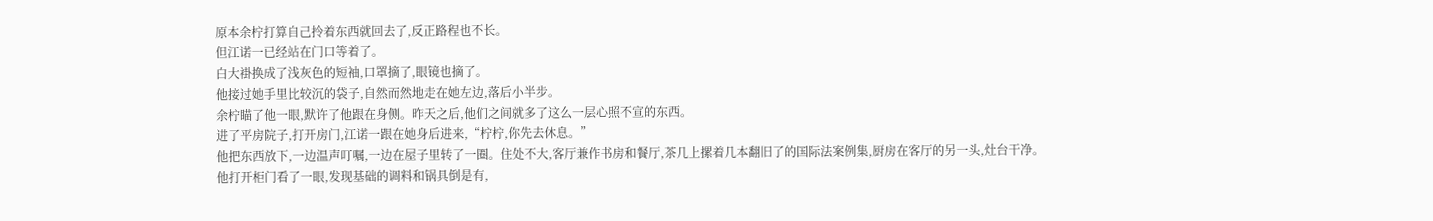原本余柠打算自己拎着东西就回去了,反正路程也不长。
但江诺一已经站在门口等着了。
白大褂换成了浅灰色的短袖,口罩摘了,眼镜也摘了。
他接过她手里比较沉的袋子,自然而然地走在她左边,落后小半步。
余柠瞄了他一眼,默许了他跟在身侧。昨天之后,他们之间就多了这么一层心照不宣的东西。
进了平房院子,打开房门,江诺一跟在她身后进来,“柠柠,你先去休息。”
他把东西放下,一边温声叮嘱,一边在屋子里转了一圈。住处不大,客厅兼作书房和餐厅,茶几上摞着几本翻旧了的国际法案例集,厨房在客厅的另一头,灶台干净。
他打开柜门看了一眼,发现基础的调料和锅具倒是有,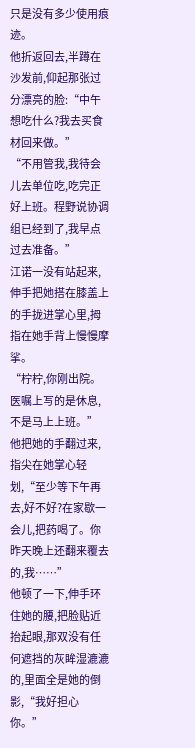只是没有多少使用痕迹。
他折返回去,半蹲在沙发前,仰起那张过分漂亮的脸:“中午想吃什么?我去买食材回来做。”
“不用管我,我待会儿去单位吃,吃完正好上班。程野说协调组已经到了,我早点过去准备。”
江诺一没有站起来,伸手把她搭在膝盖上的手拢进掌心里,拇指在她手背上慢慢摩挲。
“柠柠,你刚出院。医嘱上写的是休息,不是马上上班。”
他把她的手翻过来,指尖在她掌心轻划,“至少等下午再去,好不好?在家歇一会儿,把药喝了。你昨天晚上还翻来覆去的,我……”
他顿了一下,伸手环住她的腰,把脸贴近抬起眼,那双没有任何遮挡的灰眸湿漉漉的,里面全是她的倒影,“我好担心你。”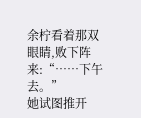余柠看着那双眼睛,败下阵来:“……下午去。”
她试图推开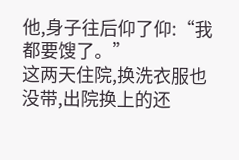他,身子往后仰了仰:“我都要馊了。”
这两天住院,换洗衣服也没带,出院换上的还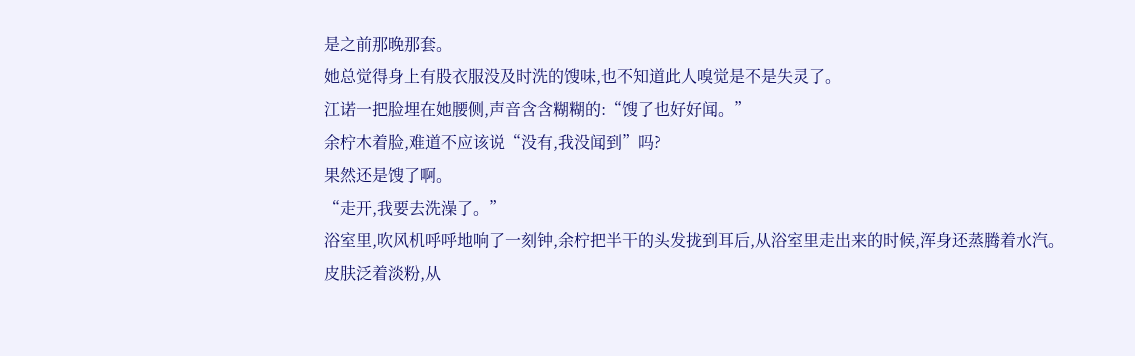是之前那晚那套。
她总觉得身上有股衣服没及时洗的馊味,也不知道此人嗅觉是不是失灵了。
江诺一把脸埋在她腰侧,声音含含糊糊的:“馊了也好好闻。”
余柠木着脸,难道不应该说“没有,我没闻到”吗?
果然还是馊了啊。
“走开,我要去洗澡了。”
浴室里,吹风机呼呼地响了一刻钟,余柠把半干的头发拢到耳后,从浴室里走出来的时候,浑身还蒸腾着水汽。
皮肤泛着淡粉,从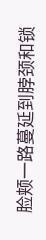脸颊一路蔓延到脖颈和锁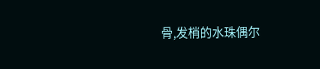骨,发梢的水珠偶尔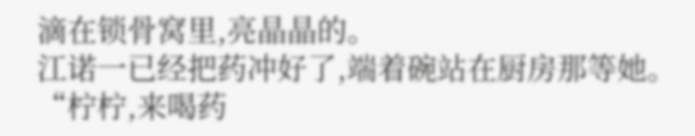滴在锁骨窝里,亮晶晶的。
江诺一已经把药冲好了,端着碗站在厨房那等她。
“柠柠,来喝药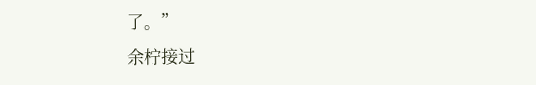了。”
余柠接过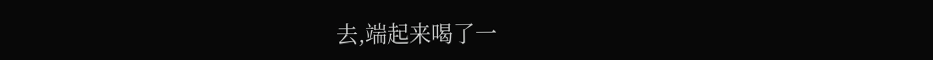去,端起来喝了一